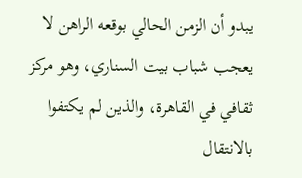يبدو أن الزمن الحالي بوقعه الراهن لا يعجب شباب بيت السناري، وهو مركز ثقافي في القاهرة، والذين لم يكتفوا بالانتقال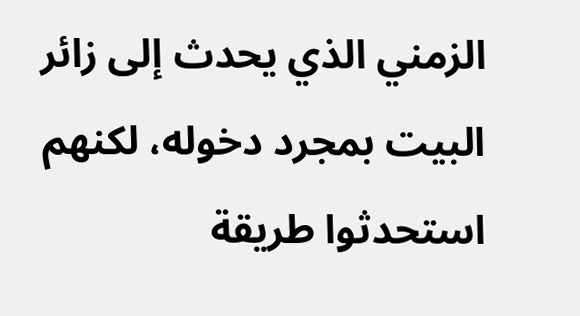الزمني الذي يحدث إلى زائر البيت بمجرد دخوله، لكنهم استحدثوا طريقة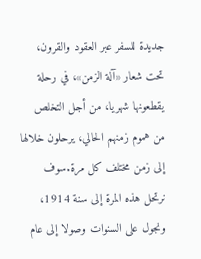جديدة للسفر عبر العقود والقرون، تحت شعار «آلة الزمن»، في رحلة يقطعونها شهريا، من أجل التخلص من هموم زمنهم الحالي، يرحلون خلالها إلى زمن مختلف كل مرة.سوف نرتحل هذه المرة إلى سنة 1914، ونجول على السنوات وصولا إلى عام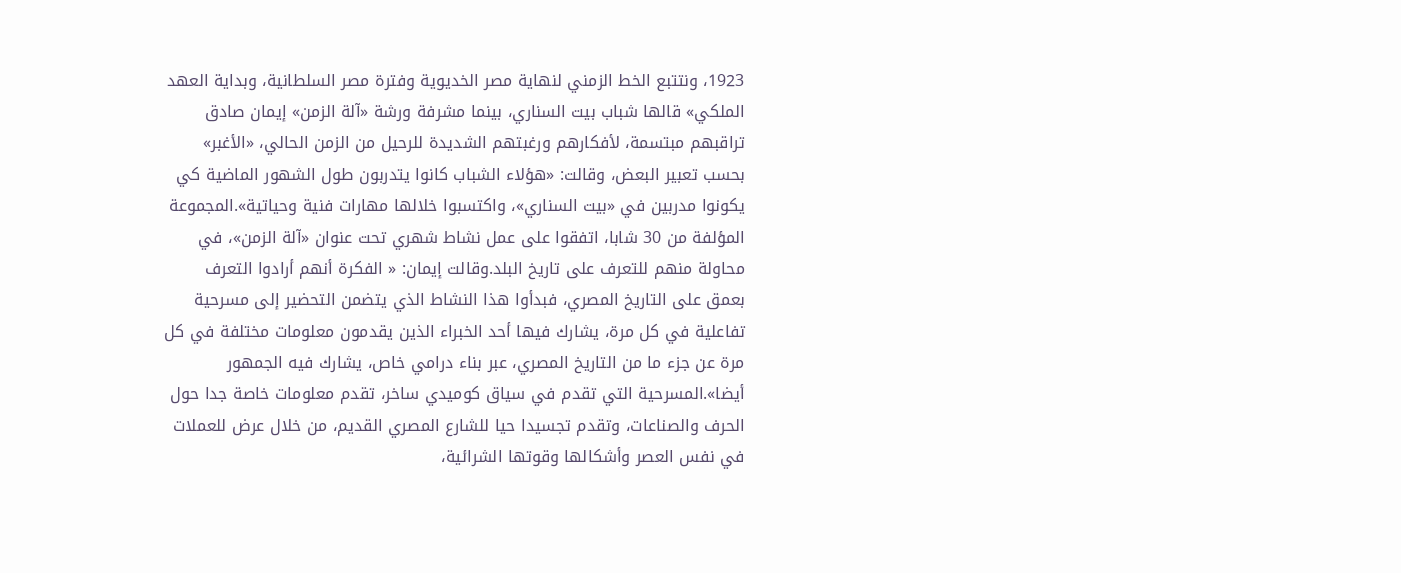1923، ونتتبع الخط الزمني لنهاية مصر الخديوية وفترة مصر السلطانية، وبداية العهد الملكي» قالها شباب بيت السناري، بينما مشرفة ورشة «آلة الزمن» إيمان صادق تراقبهم مبتسمة، لأفكارهم ورغبتهم الشديدة للرحيل من الزمن الحالي، «الأغبر» بحسب تعبير البعض، وقالت: «هؤلاء الشباب كانوا يتدربون طول الشهور الماضية كي يكونوا مدربين في «بيت السناري»، واكتسبوا خلالها مهارات فنية وحياتية».المجموعة المؤلفة من 30 شابا، اتفقوا على عمل نشاط شهري تحت عنوان «آلة الزمن»، في محاولة منهم للتعرف على تاريخ البلد.وقالت إيمان: « الفكرة أنهم أرادوا التعرف بعمق على التاريخ المصري، فبدأوا هذا النشاط الذي يتضمن التحضير إلى مسرحية تفاعلية في كل مرة، يشارك فيها أحد الخبراء الذين يقدمون معلومات مختلفة في كل مرة عن جزء ما من التاريخ المصري، عبر بناء درامي خاص، يشارك فيه الجمهور أيضا».المسرحية التي تقدم في سياق كوميدي ساخر، تقدم معلومات خاصة جدا حول الحرف والصناعات، وتقدم تجسيدا حيا للشارع المصري القديم، من خلال عرض للعملات في نفس العصر وأشكالها وقوتها الشرائية،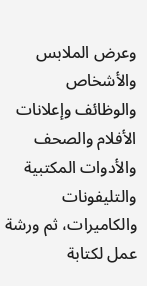وعرض الملابس والأشخاص والوظائف وإعلانات الأفلام والصحف والأدوات المكتبية والتليفونات والكاميرات، ثم ورشة عمل لكتابة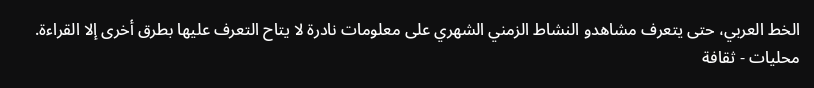الخط العربي، حتى يتعرف مشاهدو النشاط الزمني الشهري على معلومات نادرة لا يتاح التعرف عليها بطرق أخرى إلا القراءة.
محليات - ثقافة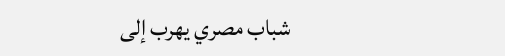شباب مصري يهرب إلى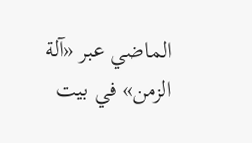الماضي عبر «آلة الزمن» في بيت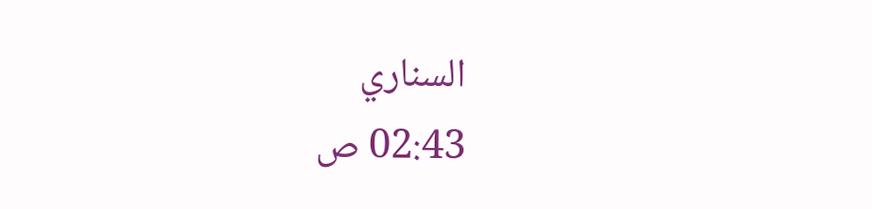السناري
02:43 ص